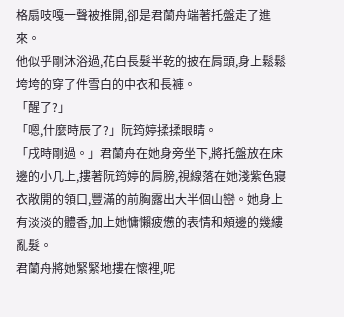格扇吱嘎一聲被推開,卻是君蘭舟端著托盤走了進來。
他似乎剛沐浴過,花白長髮半乾的披在肩頭,身上鬆鬆垮垮的穿了件雪白的中衣和長褲。
「醒了?」
「嗯,什麼時辰了?」阮筠婷揉揉眼睛。
「戌時剛過。」君蘭舟在她身旁坐下,將托盤放在床邊的小几上,摟著阮筠婷的肩膀,視線落在她淺紫色寢衣敞開的領口,豐滿的前胸露出大半個山巒。她身上有淡淡的體香,加上她慵懶疲憊的表情和頰邊的幾縷亂髮。
君蘭舟將她緊緊地摟在懷裡,呢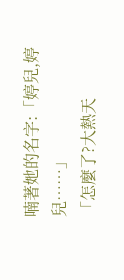喃著她的名字:「婷兒,婷兒……」
「怎麼了?大熱天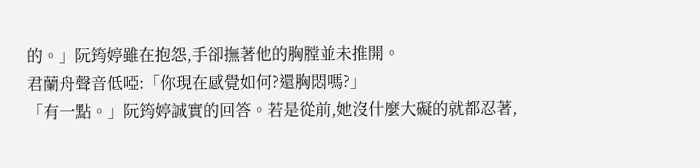的。」阮筠婷雖在抱怨,手卻撫著他的胸膛並未推開。
君蘭舟聲音低啞:「你現在感覺如何?還胸悶嗎?」
「有一點。」阮筠婷誠實的回答。若是從前,她沒什麼大礙的就都忍著,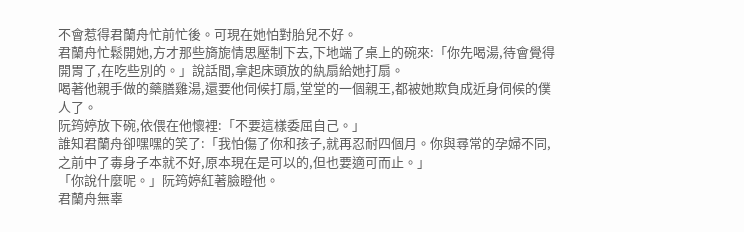不會惹得君蘭舟忙前忙後。可現在她怕對胎兒不好。
君蘭舟忙鬆開她,方才那些旖旎情思壓制下去,下地端了桌上的碗來:「你先喝湯,待會覺得開胃了,在吃些別的。」說話間,拿起床頭放的紈扇給她打扇。
喝著他親手做的藥膳雞湯,還要他伺候打扇,堂堂的一個親王,都被她欺負成近身伺候的僕人了。
阮筠婷放下碗,依偎在他懷裡:「不要這樣委屈自己。」
誰知君蘭舟卻嘿嘿的笑了:「我怕傷了你和孩子,就再忍耐四個月。你與尋常的孕婦不同,之前中了毒身子本就不好,原本現在是可以的,但也要適可而止。」
「你說什麼呢。」阮筠婷紅著臉瞪他。
君蘭舟無辜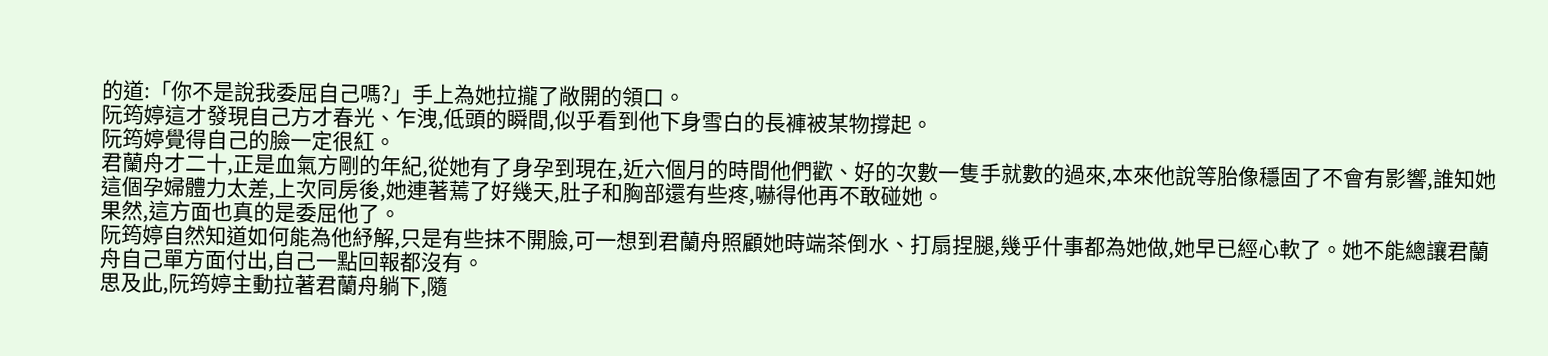的道:「你不是說我委屈自己嗎?」手上為她拉攏了敞開的領口。
阮筠婷這才發現自己方才春光、乍洩,低頭的瞬間,似乎看到他下身雪白的長褲被某物撐起。
阮筠婷覺得自己的臉一定很紅。
君蘭舟才二十,正是血氣方剛的年紀,從她有了身孕到現在,近六個月的時間他們歡、好的次數一隻手就數的過來,本來他說等胎像穩固了不會有影響,誰知她這個孕婦體力太差,上次同房後,她連著蔫了好幾天,肚子和胸部還有些疼,嚇得他再不敢碰她。
果然,這方面也真的是委屈他了。
阮筠婷自然知道如何能為他紓解,只是有些抹不開臉,可一想到君蘭舟照顧她時端茶倒水、打扇捏腿,幾乎什事都為她做,她早已經心軟了。她不能總讓君蘭舟自己單方面付出,自己一點回報都沒有。
思及此,阮筠婷主動拉著君蘭舟躺下,隨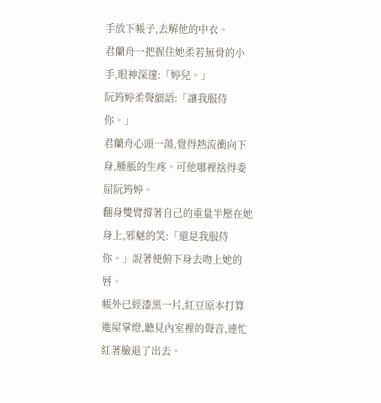手放下帳子,去解他的中衣。
君蘭舟一把握住她柔若無骨的小手,眼神深邃:「婷兒。」
阮筠婷柔聲細語:「讓我服侍你。」
君蘭舟心頭一蕩,覺得熱流衝向下身,腫脹的生疼。可他哪裡捨得委屈阮筠婷。
翻身雙臂撐著自己的重量半壓在她身上,邪魅的笑:「還是我服侍你。」說著便俯下身去吻上她的唇。
帳外已經漆黑一片,紅豆原本打算進屋掌燈,聽見內室裡的聲音,連忙紅著臉退了出去。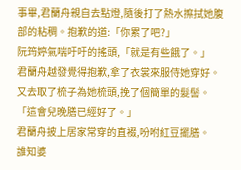事畢,君蘭舟親自去點燈,隨後打了熱水擦拭她腹部的粘稠。抱歉的道:「你累了吧?」
阮筠婷氣喘吁吁的搖頭,「就是有些餓了。」
君蘭舟越發覺得抱歉,拿了衣裳來服侍她穿好。又去取了梳子為她梳頭,挽了個簡單的髮髻。
「這會兒晚膳已經好了。」
君蘭舟披上居家常穿的直裰,吩咐紅豆擺膳。
誰知婆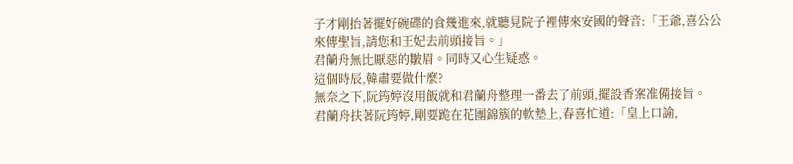子才剛抬著擺好碗碟的食幾進來,就聽見院子裡傳來安國的聲音:「王爺,喜公公來傳聖旨,請您和王妃去前頭接旨。」
君蘭舟無比厭惡的皺眉。同時又心生疑惑。
這個時辰,韓肅要做什麼?
無奈之下,阮筠婷沒用飯就和君蘭舟整理一番去了前頭,擺設香案准備接旨。
君蘭舟扶著阮筠婷,剛要跪在花團錦簇的軟墊上,春喜忙道:「皇上口諭,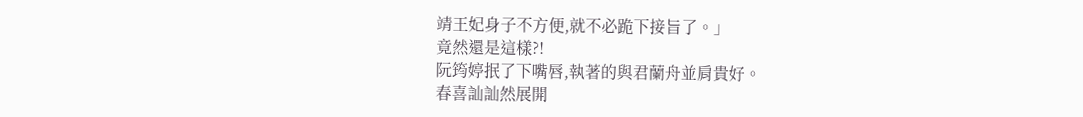靖王妃身子不方便,就不必跪下接旨了。」
竟然還是這樣?!
阮筠婷抿了下嘴唇,執著的與君蘭舟並肩貴好。
春喜訕訕然展開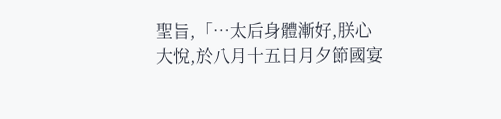聖旨,「…太后身體漸好,朕心大悅,於八月十五日月夕節國宴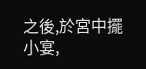之後,於宮中擺小宴,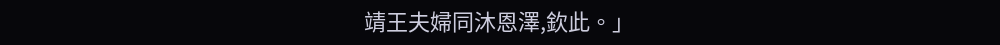靖王夫婦同沐恩澤,欽此。」